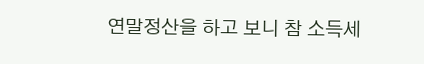연말정산을 하고 보니 참 소득세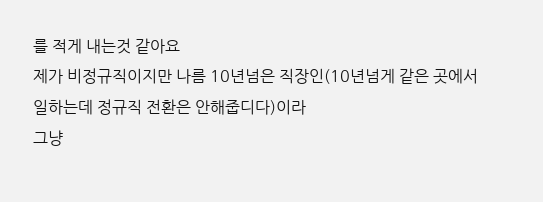를 적게 내는것 같아요
제가 비정규직이지만 나름 10년넘은 직장인(10년넘게 같은 곳에서 일하는데 정규직 전환은 안해줍디다)이라
그냥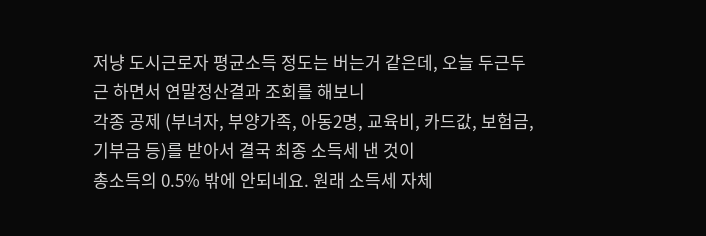저냥 도시근로자 평균소득 정도는 버는거 같은데, 오늘 두근두근 하면서 연말정산결과 조회를 해보니
각종 공제 (부녀자, 부양가족, 아동2명, 교육비, 카드값, 보험금, 기부금 등)를 받아서 결국 최종 소득세 낸 것이
총소득의 0.5% 밖에 안되네요. 원래 소득세 자체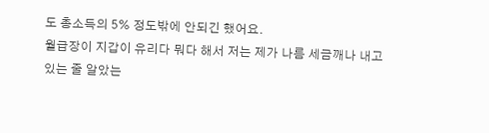도 총소득의 5% 정도밖에 안되긴 했어요.
월급장이 지갑이 유리다 뭐다 해서 저는 제가 나름 세금깨나 내고 있는 줄 알았는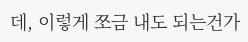데, 이렇게 쪼금 내도 되는건가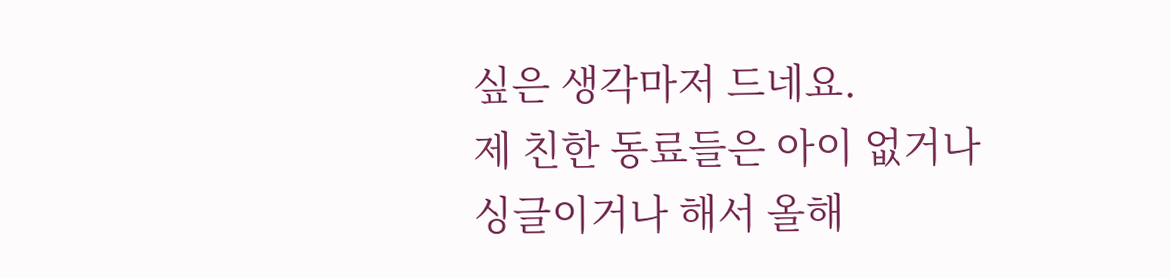싶은 생각마저 드네요.
제 친한 동료들은 아이 없거나 싱글이거나 해서 올해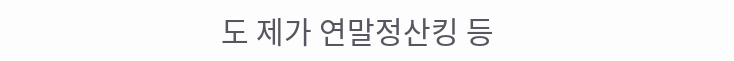도 제가 연말정산킹 등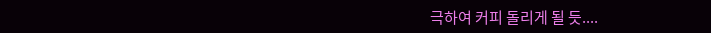극하여 커피 돌리게 될 듯....